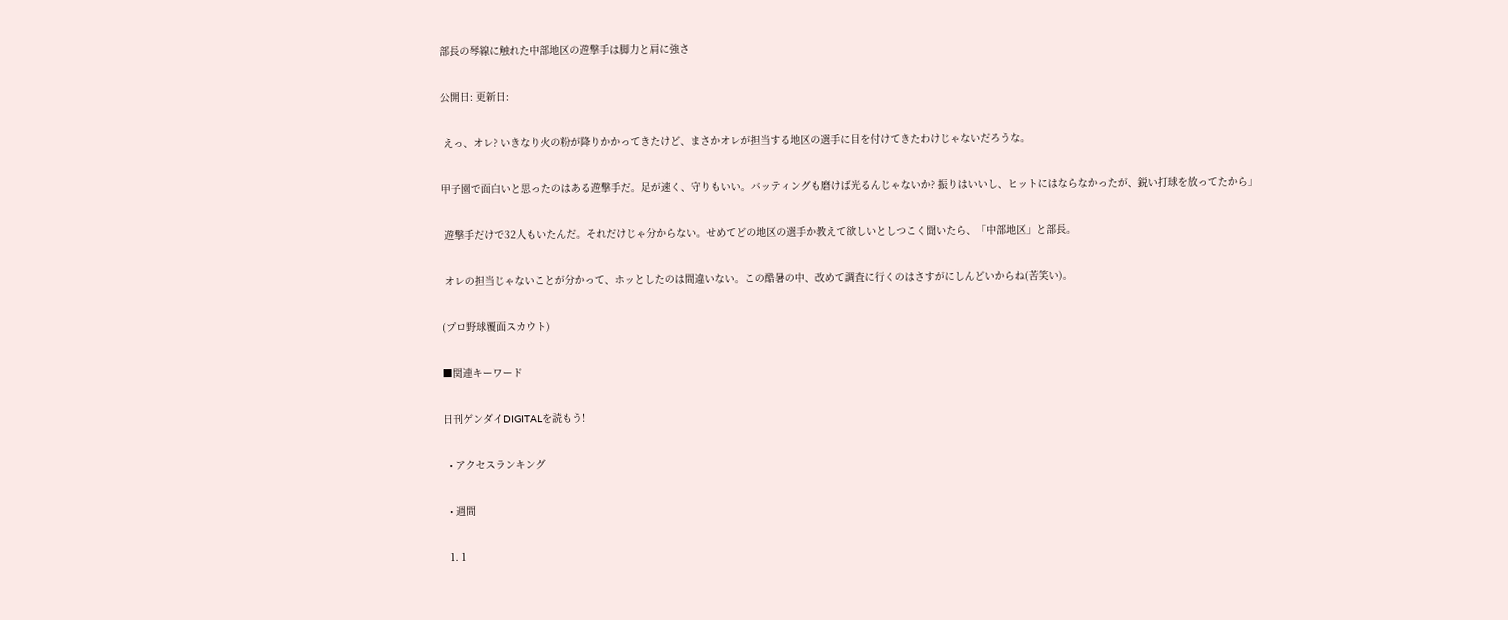部長の琴線に触れた中部地区の遊撃手は脚力と肩に強さ

公開日: 更新日:

 えっ、オレ? いきなり火の粉が降りかかってきたけど、まさかオレが担当する地区の選手に目を付けてきたわけじゃないだろうな。

甲子園で面白いと思ったのはある遊撃手だ。足が速く、守りもいい。バッティングも磨けば光るんじゃないか? 振りはいいし、ヒットにはならなかったが、鋭い打球を放ってたから」

 遊撃手だけで32人もいたんだ。それだけじゃ分からない。せめてどの地区の選手か教えて欲しいとしつこく聞いたら、「中部地区」と部長。

 オレの担当じゃないことが分かって、ホッとしたのは間違いない。この酷暑の中、改めて調査に行くのはさすがにしんどいからね(苦笑い)。

(プロ野球覆面スカウト)

■関連キーワード

日刊ゲンダイDIGITALを読もう!

  • アクセスランキング

  • 週間

  1. 1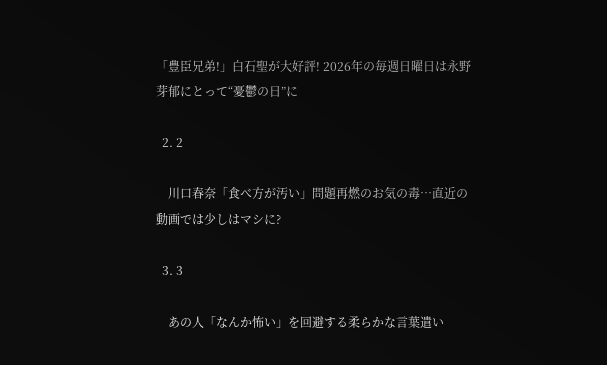「豊臣兄弟!」白石聖が大好評! 2026年の毎週日曜日は永野芽郁にとって“憂鬱の日”に

  2. 2

    川口春奈「食べ方が汚い」問題再燃のお気の毒…直近の動画では少しはマシに?

  3. 3

    あの人「なんか怖い」を回避する柔らかな言葉遣い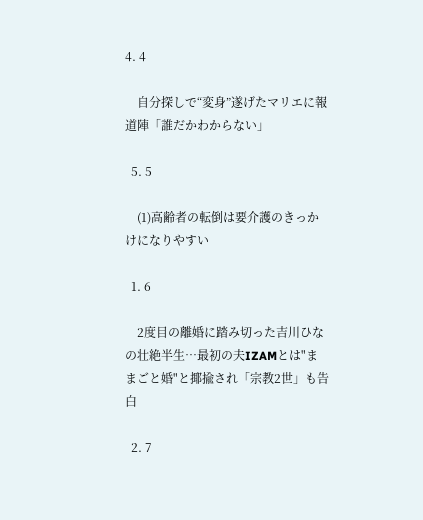4. 4

    自分探しで“変身”遂げたマリエに報道陣「誰だかわからない」

  5. 5

    (1)高齢者の転倒は要介護のきっかけになりやすい

  1. 6

    2度目の離婚に踏み切った吉川ひなの壮絶半生…最初の夫IZAMとは"ままごと婚"と揶揄され「宗教2世」も告白

  2. 7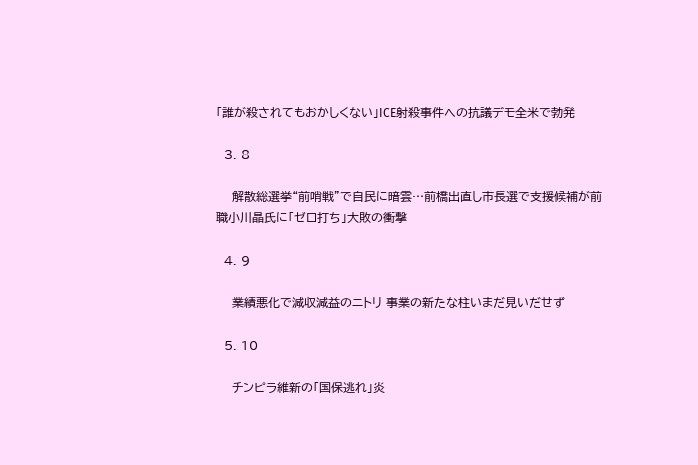「誰が殺されてもおかしくない」ICE射殺事件への抗議デモ全米で勃発

  3. 8

    解散総選挙“前哨戦”で自民に暗雲…前橋出直し市長選で支援候補が前職小川晶氏に「ゼロ打ち」大敗の衝撃

  4. 9

    業績悪化で減収減益のニトリ 事業の新たな柱いまだ見いだせず

  5. 10

    チンピラ維新の「国保逃れ」炎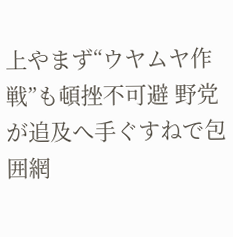上やまず“ウヤムヤ作戦”も頓挫不可避 野党が追及へ手ぐすねで包囲網